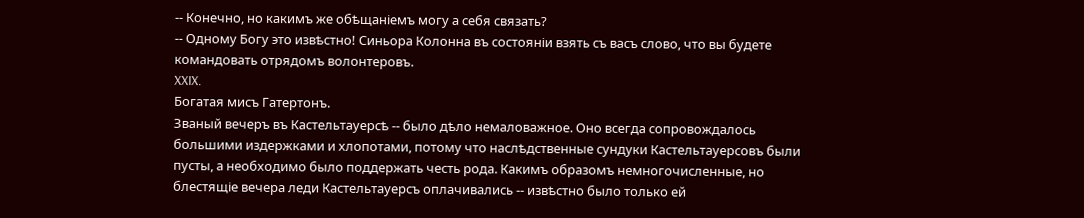-- Конечно, но какимъ же обѣщаніемъ могу а себя связать?
-- Одному Богу это извѣстно! Синьора Колонна въ состояніи взять съ васъ слово, что вы будете командовать отрядомъ волонтеровъ.
XXIX.
Богатая мисъ Гатертонъ.
Званый вечеръ въ Кастельтауерсѣ -- было дѣло немаловажное. Оно всегда сопровождалось большими издержками и хлопотами, потому что наслѣдственные сундуки Кастельтауерсовъ были пусты, а необходимо было поддержать честь рода. Какимъ образомъ немногочисленные, но блестящіе вечера леди Кастельтауерсъ оплачивались -- извѣстно было только ей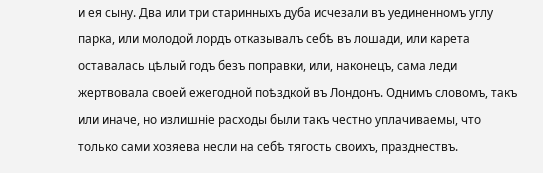и ея сыну. Два или три старинныхъ дуба исчезали въ уединенномъ углу парка, или молодой лордъ отказывалъ себѣ въ лошади, или карета оставалась цѣлый годъ безъ поправки, или, наконецъ, сама леди жертвовала своей ежегодной поѣздкой въ Лондонъ. Однимъ словомъ, такъ или иначе, но излишніе расходы были такъ честно уплачиваемы, что только сами хозяева несли на себѣ тягость своихъ, празднествъ.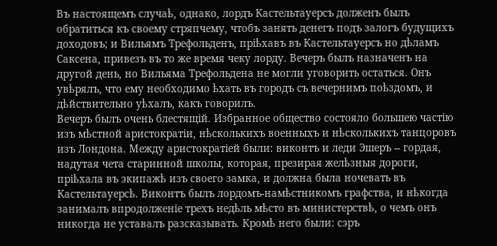Въ настоящемъ случаѣ, однако, лордъ Кастельтауерсъ долженъ былъ обратиться къ своему стряпчему, чтобъ занять денегъ подъ залогъ будущихъ доходовъ; и Вильямъ Трефольденъ, пріѣхавъ въ Кастельтауерсъ но дѣламъ Саксена, привезъ въ то же время чеку лорду. Вечеръ былъ назначенъ на другой день, но Вильяма Трефольдена не могли уговорить остаться. Онъ увѣрялъ, что ему необходимо ѣхать въ городъ съ вечернимъ поѣздомъ, и дѣйствительно уѣхалъ, какъ говорилъ.
Вечеръ былъ очень блестящій. Избранное общество состояло большею частію изъ мѣстной аристократіи, нѣсколькихъ военныхъ и нѣсколькихъ танцоровъ изъ Лондона. Между аристократіей были: виконтъ и леди Эшеръ -- гордая, надутая чета старинной школы, которая, презирая желѣзныя дороги, пріѣхала въ экипажѣ изъ своего замка, и должна была ночевать въ Кастельтауерсѣ. Виконтъ былъ лордомъ-намѣстникомъ графства, и нѣкогда занималъ впродолженіе трехъ недѣль мѣсто въ министерствѣ, о чемъ онъ никогда не уставалъ разсказывать. Кромѣ него были: сэръ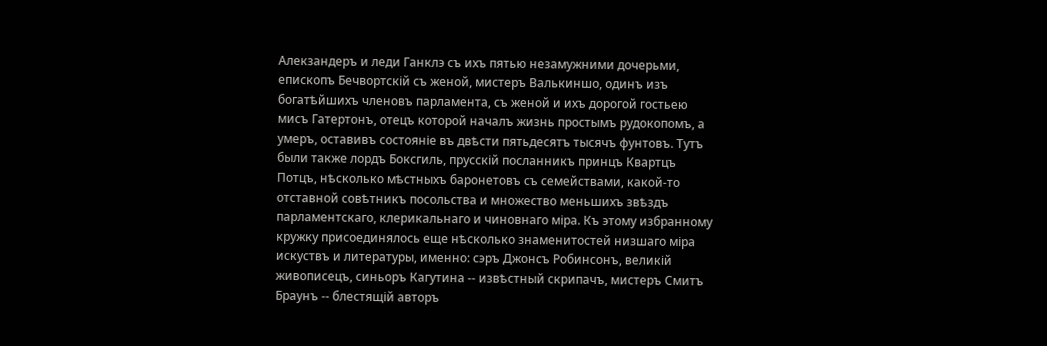Алекзандеръ и леди Ганклэ съ ихъ пятью незамужними дочерьми, епископъ Бечвортскій съ женой, мистеръ Валькиншо, одинъ изъ богатѣйшихъ членовъ парламента, съ женой и ихъ дорогой гостьею мисъ Гатертонъ, отецъ которой началъ жизнь простымъ рудокопомъ, а умеръ, оставивъ состояніе въ двѣсти пятьдесятъ тысячъ фунтовъ. Тутъ были также лордъ Боксгиль, прусскій посланникъ принцъ Квартцъ Потцъ, нѣсколько мѣстныхъ баронетовъ съ семействами, какой-то отставной совѣтникъ посольства и множество меньшихъ звѣздъ парламентскаго, клерикальнаго и чиновнаго міра. Къ этому избранному кружку присоединялось еще нѣсколько знаменитостей низшаго міра искуствъ и литературы, именно: сэръ Джонсъ Робинсонъ, великій живописецъ, синьоръ Кагутина -- извѣстный скрипачъ, мистеръ Смитъ Браунъ -- блестящій авторъ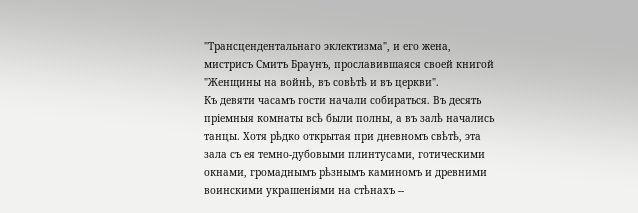"Трансцендентальнаго эклектизма", и его жена, мистрисъ Смитъ Браунъ, прославившаяся своей книгой "Женщины на войнѣ, въ совѣтѣ и въ церкви".
Къ девяти часамъ гости начали собираться. Въ десять пріемныя комнаты всѣ были полны, а въ залѣ начались танцы. Хотя рѣдко открытая при дневномъ свѣтѣ, эта зала съ ея темно-дубовыми плинтусами, готическими окнами, громаднымъ рѣзнымъ каминомъ и древними воинскими украшеніями на стѣнахъ --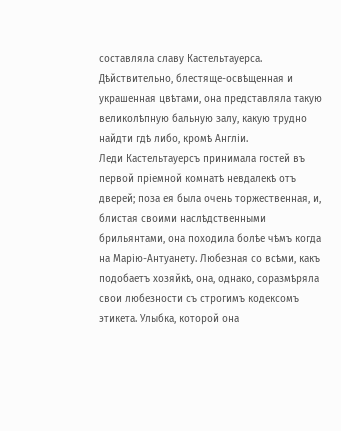составляла славу Кастельтауерса. Дѣйствительно, блестяще-освѣщенная и украшенная цвѣтами, она представляла такую великолѣпную бальную залу, какую трудно найдти гдѣ либо, кромѣ Англіи.
Леди Кастельтауерсъ принимала гостей въ первой пріемной комнатѣ невдалекѣ отъ дверей; поза ея была очень торжественная, и, блистая своими наслѣдственными брильянтами, она походила болѣе чѣмъ когда на Марію-Антуанету. Любезная со всѣми, какъ подобаетъ хозяйкѣ, она, однако, соразмѣряла свои любезности съ строгимъ кодексомъ этикета. Улыбка, которой она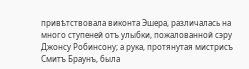привѣтствовала виконта Эшера, различалась на много ступеней отъ улыбки, пожалованной сэру Джонсу Робинсону; а рука, протянутая мистрисъ Смитъ Браунъ, была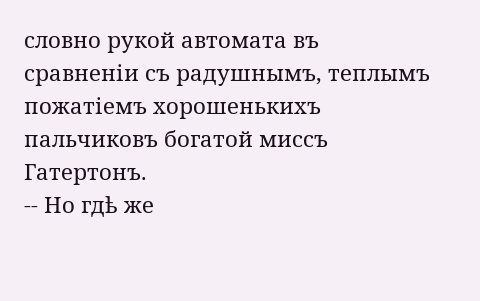словно рукой автомата въ сравненіи съ радушнымъ, теплымъ пожатіемъ хорошенькихъ пальчиковъ богатой миссъ Гатертонъ.
-- Но гдѣ же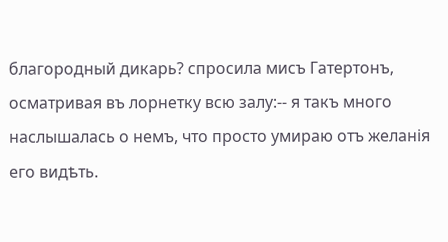благородный дикарь? спросила мисъ Гатертонъ, осматривая въ лорнетку всю залу:-- я такъ много наслышалась о немъ, что просто умираю отъ желанія его видѣть.